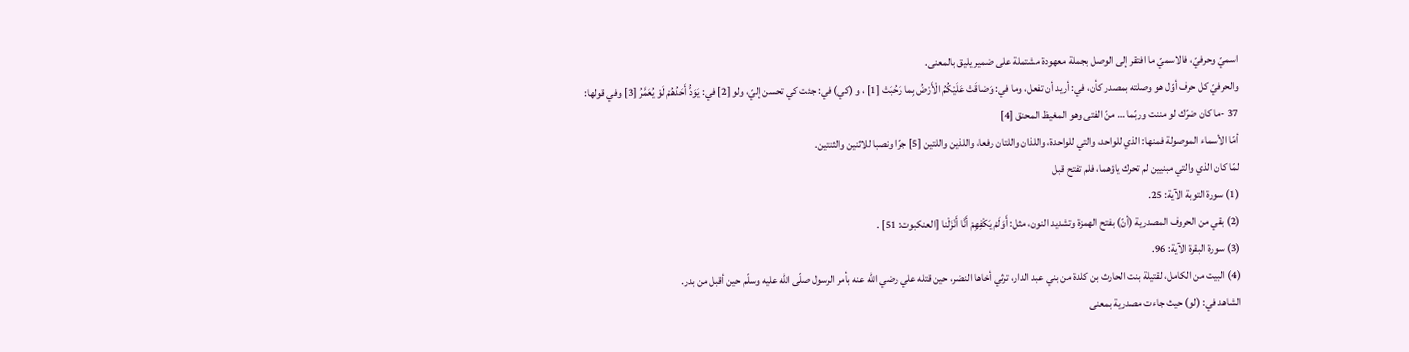اسميّ وحرفيّ، فالاسميّ ما افتقر إلى الوصل بجملة معهودة مشتملة على ضمير يليق بالمعنى.
والحرفيّ كل حرف أوّل هو وصلته بمصدر كأن، في: أريد أن تفعل، وما في: وَضاقَتْ عَلَيْكُمُ الْأَرْضُ بِما رَحُبَتْ [1] ، و (كي) في: جئت كي تحسن إليّ، ولو [2] في: يَوَدُّ أَحَدُهُمْ لَوْ يُعَمَّرُ [3] وفي قولها:
37 -ما كان ضرّك لو مننت وربّما … منّ الفتى وهو المغيظ المحنق [4]
أمّا الأسماء الموصولة فمنها: الذي للواحد، والتي للواحدة، واللذان واللتان رفعا، واللذين واللتين [5] جرّا ونصبا للاثنين والثنتين.
لمّا كان الذي والتي مبنيين لم تحرك ياؤهما، فلم تفتح قبل
(1) سورة التوبة الآية: 25.
(2) بقي من الحروف المصدرية (أنّ) بفتح الهمزة وتشديد النون، مثل: أَوَلَمْ يَكْفِهِمْ أَنَّا أَنْزَلْنا [العنكبوت: 51] .
(3) سورة البقرة الآية: 96.
(4) البيت من الكامل، لقتيلة بنت الحارث بن كلدة من بني عبد الدار، ترثي أخاها النضر، حين قتله علي رضي الله عنه بأمر الرسول صلّى الله عليه وسلّم حين أقبل من بدر.
الشاهد في: (لو) حيث جاءت مصدرية بمعنى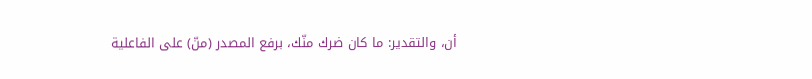أن، والتقدير: ما كان ضرك منّك، برفع المصدر (منّ) على الفاعلية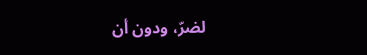لضرّ، ودون أن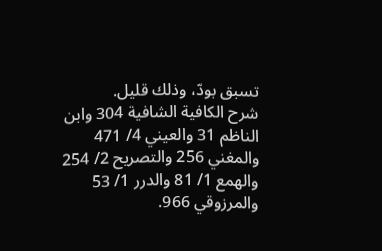تسبق بودّ، وذلك قليل.
شرح الكافية الشافية 304 وابن الناظم 31 والعيني 4/ 471 والمغني 256 والتصريح 2/ 254 والهمع 1/ 81 والدرر 1/ 53 والمرزوقي 966.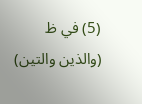(5) في ظ (والذين والتين)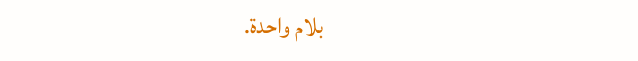بلام واحدة.